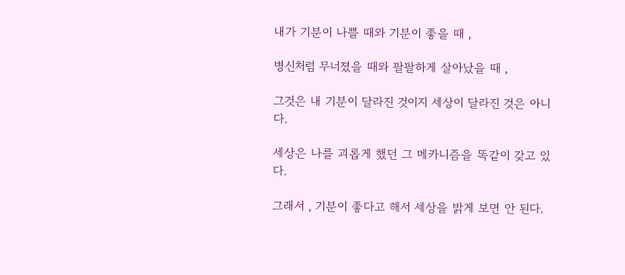내가 기분이 나쁠 때와 기분이 좋을 때 ,

병신처럼 무너졌을 때와 팔팔하게 살아났을 때 ,

그것은 내 기분이 달라진 것이지 세상이 달라진 것은 아니다.

세상은 나를 괴롭게 했던 그 메카니즘을 똑같이 갖고 있다.

그래서 , 기분이 좋다고 해서 세상을 밝게 보면 안 된다.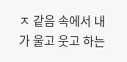ㅈ 같음 속에서 내가 울고 웃고 하는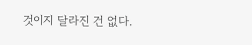것이지 달라진 건 없다.